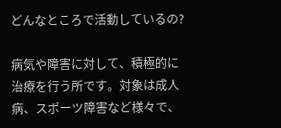どんなところで活動しているの?

病気や障害に対して、積極的に治療を行う所です。対象は成人病、スポーツ障害など様々で、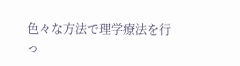色々な方法で理学療法を行っ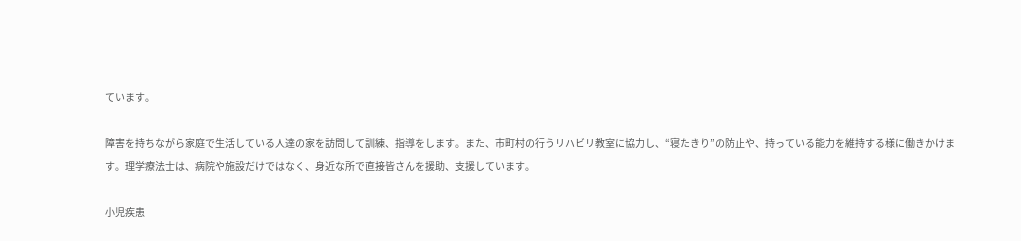ています。

障害を持ちながら家庭で生活している人達の家を訪問して訓練、指導をします。また、市町村の行うリハビリ教室に協力し、“寝たきり”の防止や、持っている能力を維持する様に働きかけます。理学療法士は、病院や施設だけではなく、身近な所で直接皆さんを援助、支援しています。

小児疾患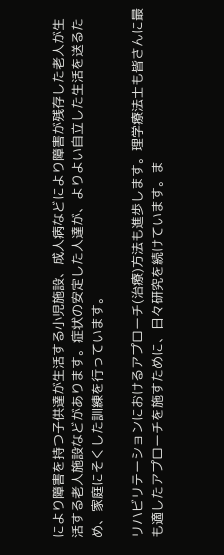により障害を持つ子供達が生活する小児施設、成人病などにより障害が残存した老人が生活する老人施設などがあります。症状の安定した人達が、よりよい自立した生活を送るため、家庭にそくした訓練を行っています。

リハビリテーションにおけるアプローチ(治療)方法も進歩します。理学療法士も皆さんに最も適したアプローチを施すために、日々研究を続けています。ま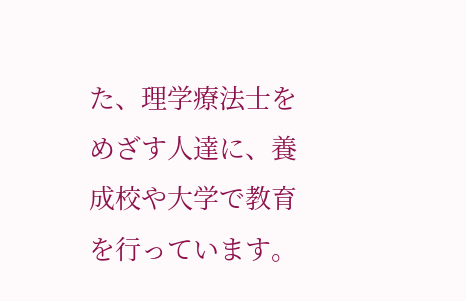た、理学療法士をめざす人達に、養成校や大学で教育を行っています。